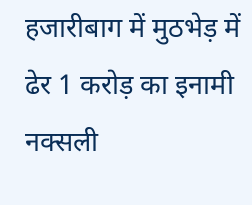हजारीबाग में मुठभेड़ में ढेर 1 करोड़ का इनामी नक्सली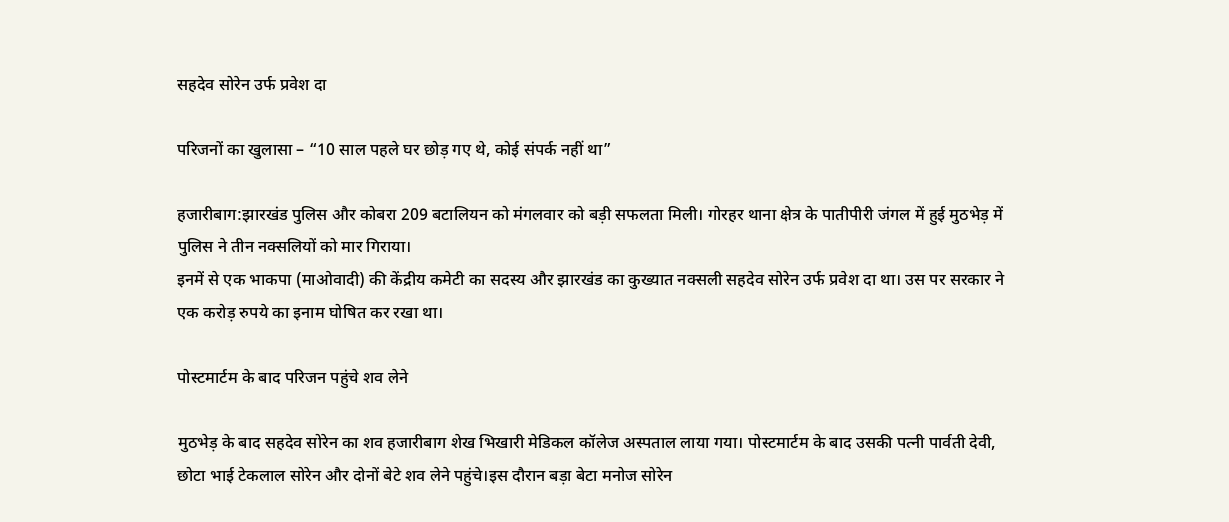सहदेव सोरेन उर्फ प्रवेश दा

परिजनों का खुलासा – “10 साल पहले घर छोड़ गए थे, कोई संपर्क नहीं था”

हजारीबाग:झारखंड पुलिस और कोबरा 209 बटालियन को मंगलवार को बड़ी सफलता मिली। गोरहर थाना क्षेत्र के पातीपीरी जंगल में हुई मुठभेड़ में पुलिस ने तीन नक्सलियों को मार गिराया।
इनमें से एक भाकपा (माओवादी) की केंद्रीय कमेटी का सदस्य और झारखंड का कुख्यात नक्सली सहदेव सोरेन उर्फ प्रवेश दा था। उस पर सरकार ने एक करोड़ रुपये का इनाम घोषित कर रखा था।

पोस्टमार्टम के बाद परिजन पहुंचे शव लेने

मुठभेड़ के बाद सहदेव सोरेन का शव हजारीबाग शेख भिखारी मेडिकल कॉलेज अस्पताल लाया गया। पोस्टमार्टम के बाद उसकी पत्नी पार्वती देवी, छोटा भाई टेकलाल सोरेन और दोनों बेटे शव लेने पहुंचे।इस दौरान बड़ा बेटा मनोज सोरेन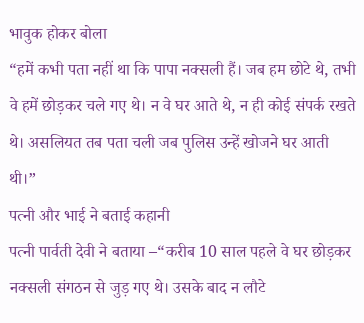भावुक होकर बोला
“हमें कभी पता नहीं था कि पापा नक्सली हैं। जब हम छोटे थे, तभी वे हमें छोड़कर चले गए थे। न वे घर आते थे, न ही कोई संपर्क रखते थे। असलियत तब पता चली जब पुलिस उन्हें खोजने घर आती थी।”
पत्नी और भाई ने बताई कहानी
पत्नी पार्वती देवी ने बताया –“करीब 10 साल पहले वे घर छोड़कर नक्सली संगठन से जुड़ गए थे। उसके बाद न लौटे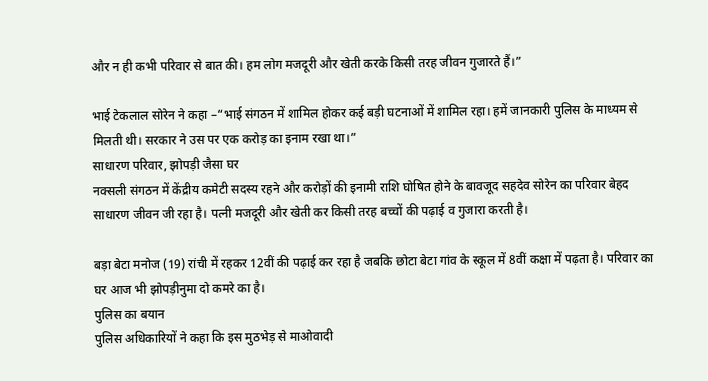और न ही कभी परिवार से बात की। हम लोग मजदूरी और खेती करके किसी तरह जीवन गुजारते हैं।”

भाई टेकलाल सोरेन ने कहा –“भाई संगठन में शामिल होकर कई बड़ी घटनाओं में शामिल रहा। हमें जानकारी पुलिस के माध्यम से मिलती थी। सरकार ने उस पर एक करोड़ का इनाम रखा था।”
साधारण परिवार, झोपड़ी जैसा घर
नक्सली संगठन में केंद्रीय कमेटी सदस्य रहने और करोड़ों की इनामी राशि घोषित होने के बावजूद सहदेव सोरेन का परिवार बेहद साधारण जीवन जी रहा है। पत्नी मजदूरी और खेती कर किसी तरह बच्चों की पढ़ाई व गुजारा करती है।

बड़ा बेटा मनोज (19) रांची में रहकर 12वीं की पढ़ाई कर रहा है जबकि छोटा बेटा गांव के स्कूल में 8वीं कक्षा में पढ़ता है। परिवार का घर आज भी झोपड़ीनुमा दो कमरे का है।
पुलिस का बयान
पुलिस अधिकारियों ने कहा कि इस मुठभेड़ से माओवादी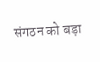संगठन को बड़ा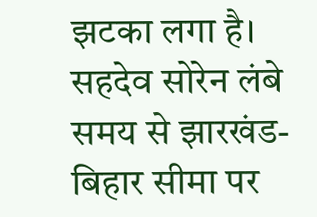झटका लगा है।
सहदेव सोरेन लंबे समय से झारखंड-बिहार सीमा पर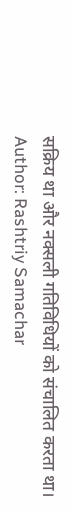सक्रिय था और नक्सली गतिविधियों को संचालित करता था।
Author: Rashtriy Samachar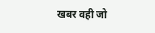खबर वही जो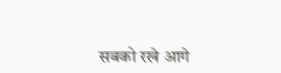सबको रखे आगे